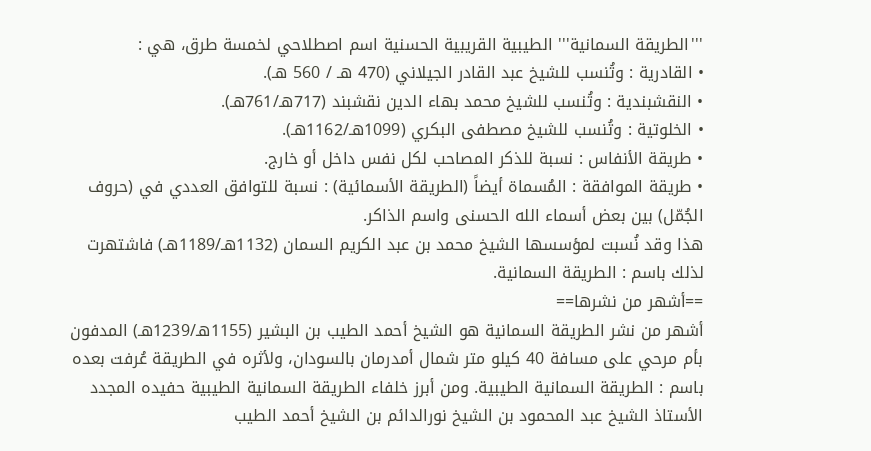'''الطريقة السمانية''' الطيبية القريبية الحسنية اسم اصطلاحي لخمسة طرق، هي :
• القادرية : وتُنسب للشيخ عبد القادر الجيلاني (470 هـ / 560 هـ).
• النقشبندية : وتُنسب للشيخ محمد بهاء الدين نقشبند (717هـ/761هـ).
• الخلوتية : وتُنسب للشيخ مصطفى البكري (1099هـ/1162هـ).
• طريقة الأنفاس : نسبة للذكر المصاحب لكل نفس داخل أو خارج.
• طريقة الموافقة : المُسماة أيضاً (الطريقة الأسمائية) : نسبة للتوافق العددي في (حروف الجُمّل) بين بعض أسماء الله الحسنى واسم الذاكر.
هذا وقد نُسبت لمؤسسها الشيخ محمد بن عبد الكريم السمان (1132هـ/1189هـ) فاشتهرت لذلك باسم : الطريقة السمانية.
==أشهر من نشرها==
أشهر من نشر الطريقة السمانية هو الشيخ أحمد الطيب بن البشير (1155هـ/1239هـ) المدفون بأم مرحي على مسافة 40 كيلو متر شمال أمدرمان بالسودان، ولأثره في الطريقة عُرفت بعده باسم : الطريقة السمانية الطيبية. ومن أبرز خلفاء الطريقة السمانية الطيبية حفيده المجدد الأستاذ الشيخ عبد المحمود بن الشيخ نورالدائم بن الشيخ أحمد الطيب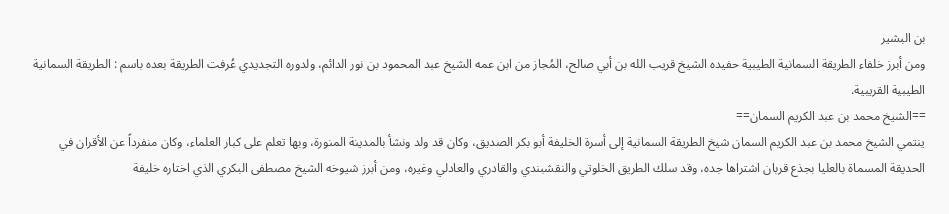بن البشير
ومن أبرز خلفاء الطريقة السمانية الطيبية حفيده الشيخ قريب الله بن أبي صالح، المُجاز من ابن عمه الشيخ عبد المحمود بن نور الدائم، ولدوره التجديدي عُرفت الطريقة بعده باسم : الطريقة السمانية الطيبية القريبية.
==الشيخ محمد بن عبد الكريم السمان==
ينتمي الشيخ محمد بن عبد الكريم السمان شيخ الطريقة السمانية إلى أسرة الخليفة أبو بكر الصديق، وكان قد ولد ونشأ بالمدينة المنورة، وبها تعلم على كبار العلماء، وكان منفرداً عن الأقران في الحديقة المسماة بالعليا بجذع قربان اشتراها جده، وقد سلك الطريق الخلوتي والنقشبندي والقادري والعادلي وغيره، ومن أبرز شيوخه الشيخ مصطفى البكري الذي اختاره خليفة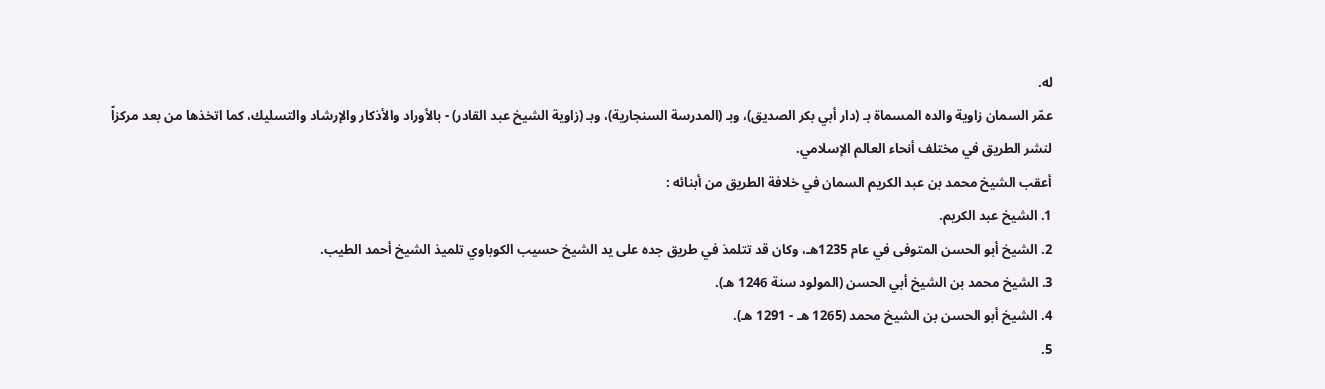له.
عمّر السمان زاوية والده المسماة بـ (دار أبي بكر الصديق)، وبـ (المدرسة السنجارية)، وبـ (زاوية الشيخ عبد القادر) - بالأوراد والأذكار والإرشاد والتسليك، كما اتخذها من بعد مركزاً لنشر الطريق في مختلف أنحاء العالم الإسلامي.
أعقب الشيخ محمد بن عبد الكريم السمان في خلافة الطريق من أبنائه :
1. الشيخ عبد الكريم.
2. الشيخ أبو الحسن المتوفى في عام 1235هـ، وكان قد تتلمذ في طريق جده على يد الشيخ حسيب الكوباوي تلميذ الشيخ أحمد الطيب.
3. الشيخ محمد بن الشيخ أبي الحسن (المولود سنة 1246 هـ).
4. الشيخ أبو الحسن بن الشيخ محمد (1265 هـ - 1291 هـ).
5.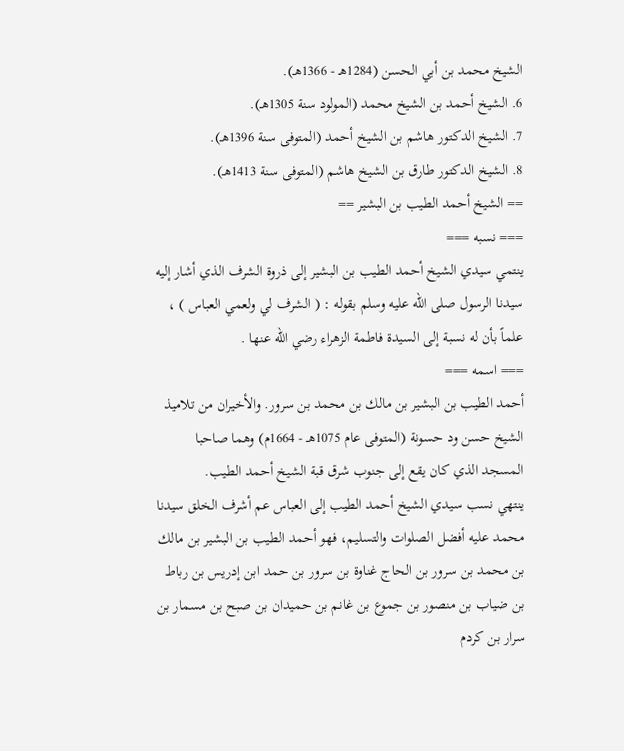الشيخ محمد بن أبي الحسن (1284هـ - 1366هـ).
6. الشيخ أحمد بن الشيخ محمد (المولود سنة 1305هـ).
7. الشيخ الدكتور هاشم بن الشيخ أحمد (المتوفى سنة 1396هـ).
8. الشيخ الدكتور طارق بن الشيخ هاشم (المتوفى سنة 1413هـ).
== الشيخ أحمد الطيب بن البشير ==
=== نسبه ===
ينتمي سيدي الشيخ أحمد الطيب بن البشير إلى ذروة الشرف الذي أشار إليه سيدنا الرسول صلى الله عليه وسلم بقوله : ( الشرف لي ولعمي العباس ) ، علماً بأن له نسبة إلى السيدة فاطمة الزهراء رضي الله عنها .
=== اسمه ===
أحمد الطيب بن البشير بن مالك بن محمد بن سرور. والأخيران من تلاميذ الشيخ حسن ود حسونة (المتوفى عام 1075هـ - 1664م) وهما صاحبا المسجد الذي كان يقع إلى جنوب شرق قبة الشيخ أحمد الطيب.
ينتهي نسب سيدي الشيخ أحمد الطيب إلى العباس عم أشرف الخلق سيدنا محمد عليه أفضل الصلوات والتسليم، فهو أحمد الطيب بن البشير بن مالك بن محمد بن سرور بن الحاج غناوة بن سرور بن حمد ابن إدريس بن رباط بن ضياب بن منصور بن جموع بن غانم بن حميدان بن صبح بن مسمار بن سرار بن كردم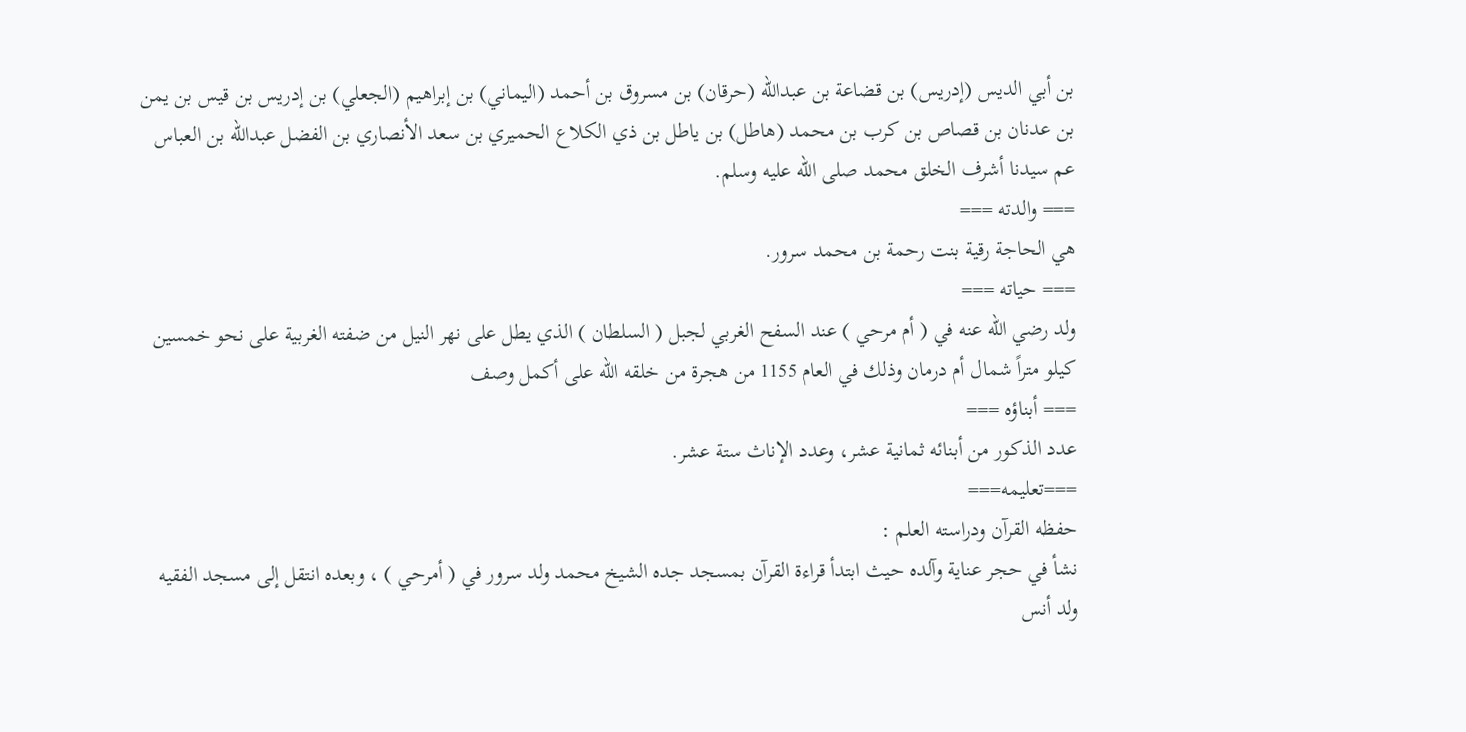بن أبي الديس (إدريس) بن قضاعة بن عبدالله (حرقان) بن مسروق بن أحمد (اليماني) بن إبراهيم (الجعلي) بن إدريس بن قيس بن يمن بن عدنان بن قصاص بن كرب بن محمد (هاطل) بن ياطل بن ذي الكلاع الحميري بن سعد الأنصاري بن الفضل عبدالله بن العباس عم سيدنا أشرف الخلق محمد صلى الله عليه وسلم.
=== والدته ===
هي الحاجة رقية بنت رحمة بن محمد سرور.
=== حياته ===
ولد رضي الله عنه في ( أم مرحي ) عند السفح الغربي لجبل ( السلطان ) الذي يطل على نهر النيل من ضفته الغربية على نحو خمسين كيلو متراً شمال أم درمان وذلك في العام 1155 من هجرة من خلقه الله على أكمل وصف
=== أبناؤه ===
عدد الذكور من أبنائه ثمانية عشر، وعدد الإناث ستة عشر.
===تعليمه===
حفظه القرآن ودراسته العلم :
نشأ في حجر عناية وآلده حيث ابتدأ قراءة القرآن بمسجد جده الشيخ محمد ولد سرور في ( أمرحي ) ، وبعده انتقل إلى مسجد الفقيه ولد أنس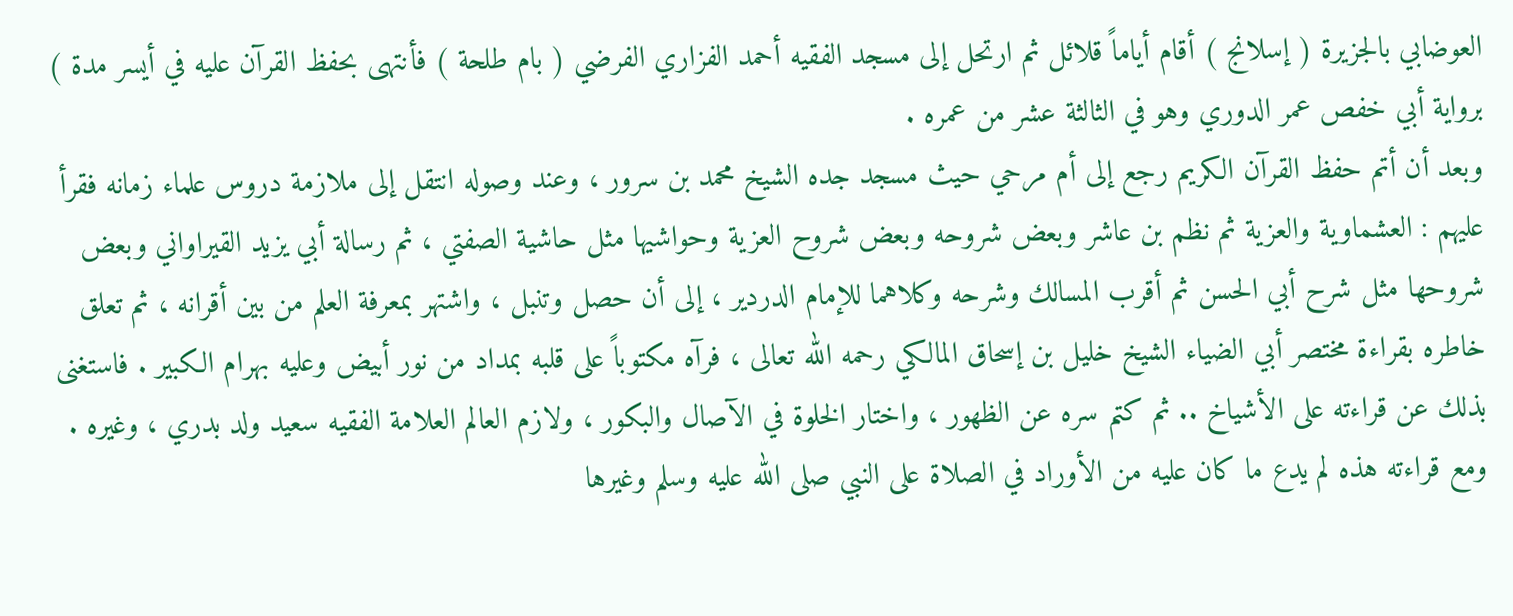العوضابي بالجزيرة ( إسلانج ) أقام أياماً قلائل ثم ارتحل إلى مسجد الفقيه أحمد الفزاري الفرضي ( بام طلحة ) فأنتهى بحفظ القرآن عليه في أيسر مدة ) برواية أبي خفص عمر الدوري وهو في الثالثة عشر من عمره .
وبعد أن أتم حفظ القرآن الكريم رجع إلى أم مرحي حيث مسجد جده الشيخ محمد بن سرور ، وعند وصوله انتقل إلى ملازمة دروس علماء زمانه فقرأ عليهم : العشماوية والعزية ثم نظم بن عاشر وبعض شروحه وبعض شروح العزية وحواشيها مثل حاشية الصفتي ، ثم رسالة أبي يزيد القيراواني وبعض شروحها مثل شرح أبي الحسن ثم أقرب المسالك وشرحه وكلاهما للإمام الدردير ، إلى أن حصل وتنبل ، واشتهر بمعرفة العلم من بين أقرانه ، ثم تعلق خاطره بقراءة مختصر أبي الضياء الشيخ خليل بن إسحاق المالكي رحمه الله تعالى ، فرآه مكتوباً على قلبه بمداد من نور أبيض وعليه بهرام الكبير . فاستغنى بذلك عن قراءته على الأشياخ .. ثم كتم سره عن الظهور ، واختار الخلوة في الآصال والبكور ، ولازم العالم العلامة الفقيه سعيد ولد بدري ، وغيره .
ومع قراءته هذه لم يدع ما كان عليه من الأوراد في الصلاة على النبي صلى الله عليه وسلم وغيرها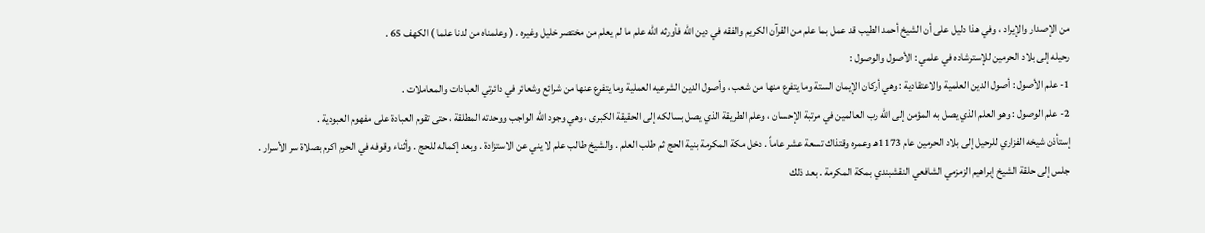من الإصدار والإيراد ، وفي هذا دليل على أن الشيخ أحمد الطيب قد عمل بما علم من القرآن الكريم والفقه في دين الله فأورثه الله علم ما لم يعلم من مختصر خليل وغيره . ( وعلمناه من لدنا علما ) الكهف 65 .
رحيله إلى بلاد الحرمين للإسترشاده في علمي : الأصول والوصول :
1- علم الأصول : أصول الدين العلمية والاعتقادية : وهي أركان الإيمان الستة وما يتفرع منها من شعب ، وأصول الدين الشرعيه العملية وما يتفرع عنها من شرائع وشعائر في دائرتي العبادات والمعاملات .
2- علم الوصول : وهو العلم الذي يصل به المؤمن إلى الله رب العالمين في مرتبة الإحسان ، وعلم الطريقة الذي يصل بسالكه إلى الحقيقة الكبرى ، وهي وجود الله الواجب ووحدته المطلقة ، حتى تقوم العبادة على مفهوم العبودية .
إستأذن شيخه الفزاري للرحيل إلى بلاد الحرمين عام 1173هـ وعمره وقتذاك تسعة عشر عاماً . دخل مكة المكرمة بنية الحج ثم طلب العلم . والشيخ طالب علم لا يني عن الاستزادة . وبعد إكماله للحج . وأثناء وقوفه في الحرم اكرم بصلاة سر الأسرار .
جلس إلى حلقة الشيخ إبراهيم الزمزمي الشافعي النقشبندي بمكة المكرمة . بعد ذلك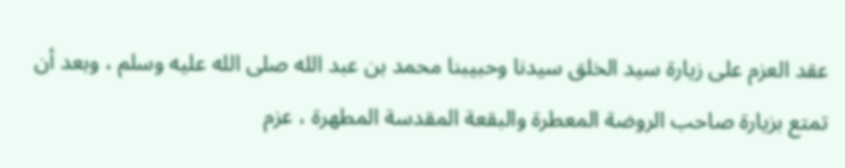عقد العزم على زيارة سيد الخلق سيدنا وحبيبنا محمد بن عبد الله صلى الله عليه وسلم ، وبعد أن تمتع بزيارة صاحب الروضة المعطرة والبقعة المقدسة المطهرة ، عزم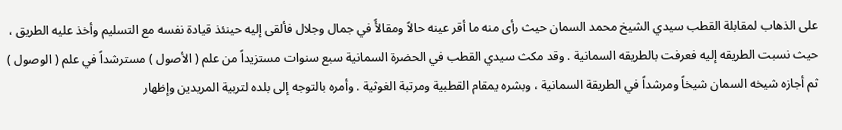على الذهاب لمقابلة القطب سيدي الشيخ محمد السمان حيث رأى منه ما أقر عينه حالاً ومقالأً في جمال وجلال فألقى إليه حينئذ قيادة نفسه مع التسليم وأخذ عليه الطريق ، حيث نسبت الطريقه إليه فعرفت بالطريقه السمانية . وقد مكث سيدي القطب في الحضرة السمانية سبع سنوات مستزيداً من علم ( الأصول ) مسترشداً في علم ( الوصول ) ثم أجازه شيخه السمان شيخاً ومرشداً في الطريقة السمانية ، وبشره يمقام القطبية ومرتبة الغوثية . وأمره بالتوجه إلى بلده لتربية المريدين وإظهار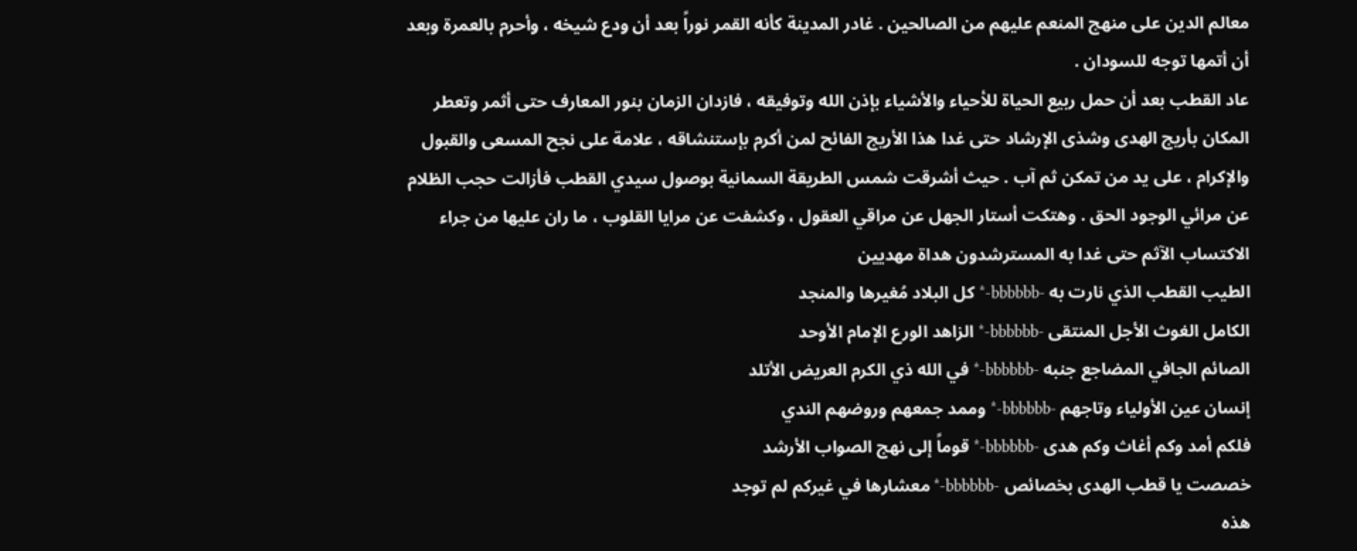معالم الدين على منهج المنعم عليهم من الصالحين . غادر المدينة كأنه القمر نوراً بعد أن ودع شيخه ، وأحرم بالعمرة وبعد أن أتمها توجه للسودان .
عاد القطب بعد أن حمل ربيع الحياة للأحياء والأشياء بإذن الله وتوفيقه ، فازدان الزمان بنور المعارف حتى أثمر وتعطر المكان بأريج الهدى وشذى الإرشاد حتى غدا هذا الأريج الفائح لمن أكرم بإستنشاقه ، علامة على نجح المسعى والقبول والإكرام ، على يد من تمكن ثم آب . حيث أشرقت شمس الطريقة السمانية بوصول سيدي القطب فأزالت حجب الظلام عن مرائي الوجود الحق . وهتكت أستار الجهل عن مراقي العقول ، وكشفت عن مرايا القلوب ، ما ران عليها من جراء الاكتساب الآثم حتى غدا به المسترشدون هداة مهديين
الطيب القطب الذي نارت به -bbbbbb-* كل البلاد مُغيرها والمنجد
الكامل الغوث الأجل المنتقى -bbbbbb-* الزاهد الورع الإمام الأوحد
الصائم الجافي المضاجع جنبه -bbbbbb-* في الله ذي الكرم العريض الأتلد
إنسان عين الأولياء وتاجهم -bbbbbb-* وممد جمعهم وروضهم الندي
فلكم أمد وكم أغاث وكم هدى -bbbbbb-* قوماً إلى نهج الصواب الأرشد
خصصت يا قطب الهدى بخصائص -bbbbbb-* معشارها في غيركم لم توجد
هذه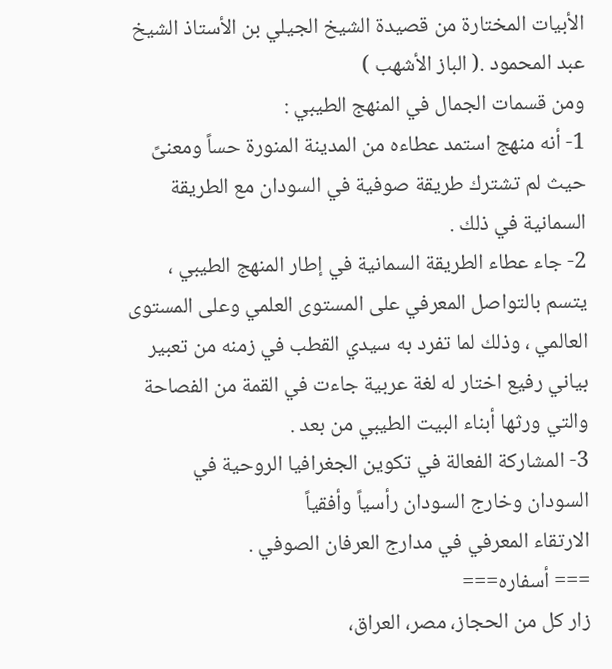الأبيات المختارة من قصيدة الشيخ الجيلي بن الأستاذ الشيخ عبد المحمود .( الباز الأشهب )
ومن قسمات الجمال في المنهج الطيبي :
1- أنه منهج استمد عطاءه من المدينة المنورة حساً ومعنىً حيث لم تشترك طريقة صوفية في السودان مع الطريقة السمانية في ذلك .
2- جاء عطاء الطريقة السمانية في إطار المنهج الطيبي ، يتسم بالتواصل المعرفي على المستوى العلمي وعلى المستوى العالمي ، وذلك لما تفرد به سيدي القطب في زمنه من تعبير بياني رفيع اختار له لغة عربية جاءت في القمة من الفصاحة والتي ورثها أبناء البيت الطيبي من بعد .
3- المشاركة الفعالة في تكوين الجغرافيا الروحية في السودان وخارج السودان رأسياً وأفقياً
الارتقاء المعرفي في مدارج العرفان الصوفي .
=== أسفاره===
زار كل من الحجاز، مصر، العراق،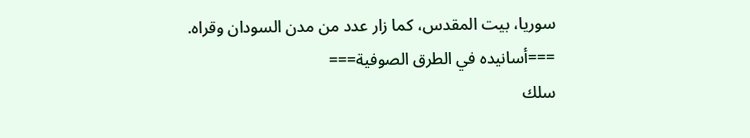سوريا، بيت المقدس، كما زار عدد من مدن السودان وقراه.
===أسانيده في الطرق الصوفية===
سلك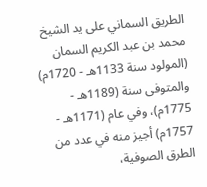الطريق السماني على يد الشيخ محمد بن عبد الكريم السمان (المولود سنة 1133هـ - 1720م) والمتوفى سنة (1189هـ - 1775م)، وفي عام (1171هـ - 1757م) أجيز منه في عدد من الطرق الصوفية،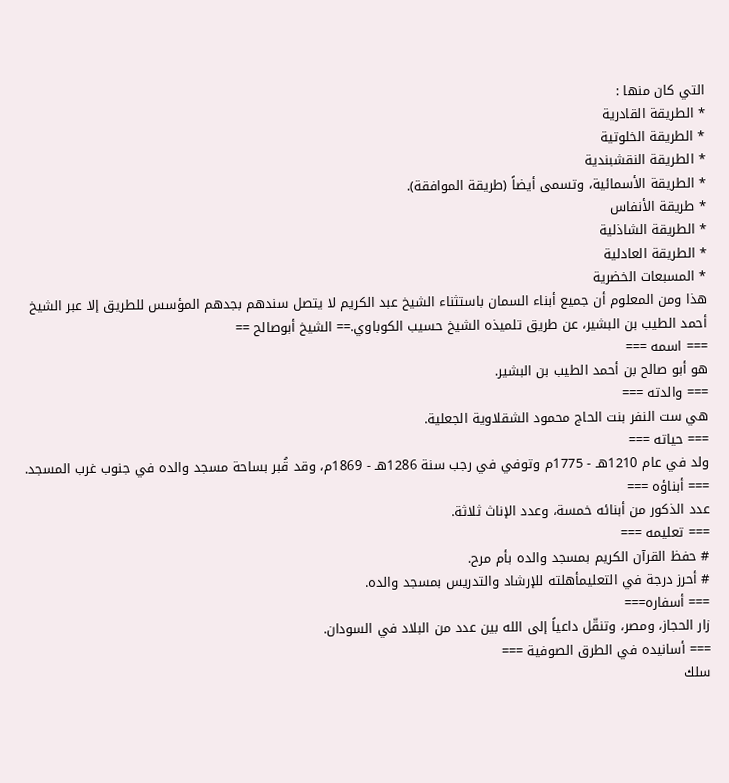التي كان منها :
* الطريقة القادرية
* الطريقة الخلوتية
* الطريقة النقشبندية
* الطريقة الأسمائية، وتسمى أيضاً (طريقة الموافقة).
* طريقة الأنفاس
* الطريقة الشاذلية
* الطريقة العادلية
* المسبعات الخضرية
هذا ومن المعلوم أن جميع أبناء السمان باستثناء الشيخ عبد الكريم لا يتصل سندهم بجدهم المؤسس للطريق إلا عبر الشيخ أحمد الطيب بن البشير، عن طريق تلميذه الشيخ حسيب الكوباوي.== الشيخ أبوصالح ==
=== اسمه ===
هو أبو صالح بن أحمد الطيب بن البشير.
=== والدته ===
هي ست النفر بنت الحاج محمود الشقلاوية الجعلية.
=== حياته ===
ولد في عام 1210هـ - 1775م وتوفي في رجب سنة 1286هـ - 1869م، وقد قُبر بساحة مسجد والده في جنوب غرب المسجد.
=== أبناؤه ===
عدد الذكور من أبنائه خمسة، وعدد الإناث ثلاثة.
=== تعليمه ===
# حفظ القرآن الكريم بمسجد والده بأم مرح.
# أحرز درجة في التعليمأهلته للإرشاد والتدريس بمسجد والده.
=== أسفاره===
زار الحجاز، ومصر، وتنقّل داعياً إلى الله بين عدد من البلاد في السودان.
=== أسانيده في الطرق الصوفية ===
سلك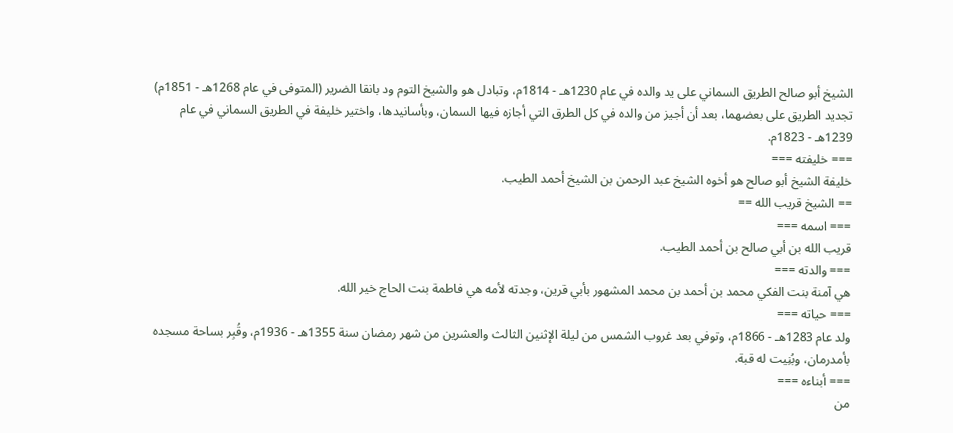الشيخ أبو صالح الطريق السماني على يد والده في عام 1230هـ - 1814م، وتبادل هو والشيخ التوم ود بانقا الضرير (المتوفى في عام 1268هـ - 1851م) تجديد الطريق على بعضهما، بعد أن أجيز من والده في كل الطرق التي أجازه فيها السمان، وبأسانيدها، واختير خليفة في الطريق السماني في عام 1239هـ - 1823م.
=== خليفته ===
خليفة الشيخ أبو صالح هو أخوه الشيخ عبد الرحمن بن الشيخ أحمد الطيب.
== الشيخ قريب الله ==
=== اسمه ===
قريب الله بن أبي صالح بن أحمد الطيب.
=== والدته ===
هي آمنة بنت الفكي محمد بن أحمد بن محمد المشهور بأبي قرين، وجدته لأمه هي فاطمة بنت الحاج خير الله.
=== حياته ===
ولد عام 1283هـ - 1866م، وتوفي بعد غروب الشمس من ليلة الإثنين الثالث والعشرين من شهر رمضان سنة 1355هـ - 1936م، وقُبِر بساحة مسجده بأمدرمان، وبُنِيت له قبة.
=== أبناءه ===
من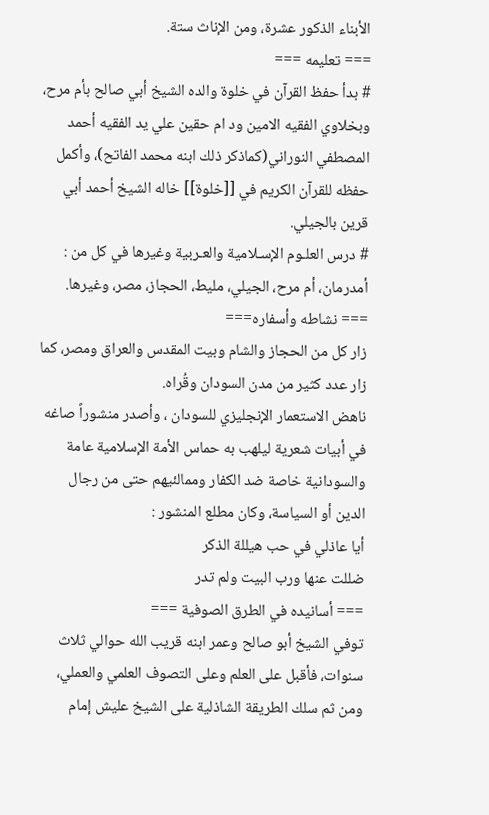الأبناء الذكور عشرة، ومن الإناث ستة.
=== تعليمه ===
# بدأ حفظ القرآن في خلوة والده الشيخ أبي صالح بأم مرح، وبخلاوي الفقيه الامين ود ام حقين علي يد الفقيه أحمد المصطفي النوراني(كماذكر ذلك ابنه محمد الفاتح)، وأكمل حفظه للقرآن الكريم في [[خلوة]] خاله الشيخ أحمد أبي قرين بالجيلي.
# درس العلـوم الإسـلامية والعـربية وغيرها في كل من : أمدرمان، أم مرح، الجيلي، مليط، الحجاز، مصر، وغيرها.
=== نشاطه وأسفاره===
زار كل من الحجاز والشام وبيت المقدس والعراق ومصر، كما زار عدد كثير من مدن السودان وقُراه.
ناهض الاستعمار الإنجليزي للسودان ، وأصدر منشوراً صاغه في أبيات شعرية ليلهب به حماس الأمة الإسلامية عامة والسودانية خاصة ضد الكفار وممالئيهم حتى من رجال الدين أو السياسة، وكان مطلع المنشور :
أيا عاذلي في حب هيللة الذكر
ضللت عنها ورب البيت ولم تدر
=== أسانيده في الطرق الصوفية ===
توفي الشيخ أبو صالح وعمر ابنه قريب الله حوالي ثلاث سنوات، فأقبل على العلم وعلى التصوف العلمي والعملي، ومن ثم سلك الطريقة الشاذلية على الشيخ عليش إمام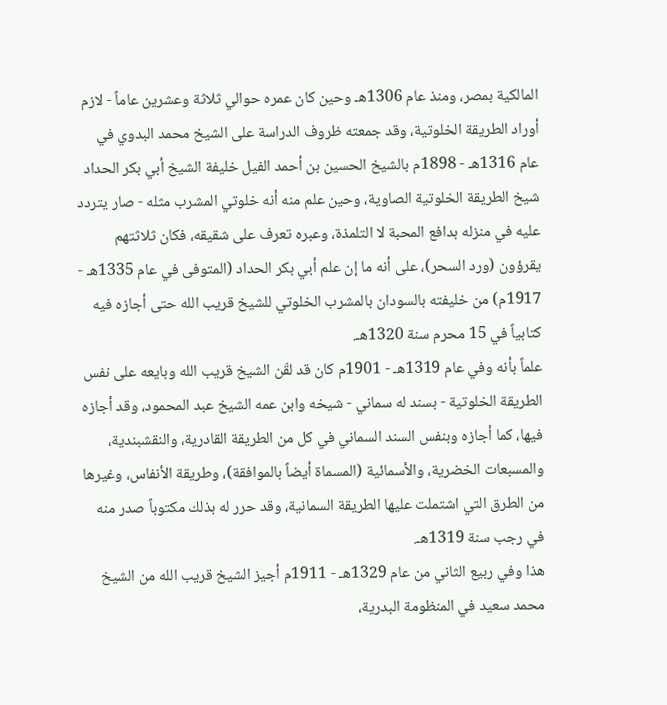المالكية بمصر، ومنذ عام 1306هـ وحين كان عمره حوالي ثلاثة وعشرين عاماً - لازم أوراد الطريقة الخلوتية، وقد جمعته ظروف الدراسة على الشيخ محمد البدوي في عام 1316هـ - 1898م بالشيخ الحسين بن أحمد الفيل خليفة الشيخ أبي بكر الحداد شيخ الطريقة الخلوتية الصاوية، وحين علم منه أنه خلوتي المشرب مثله - صار يتردد عليه في منزله بدافع المحبة لا التلمذة، وعبره تعرف على شقيقه، فكان ثلاثتهم يقرؤون (ورد السحر)، على أنه ما إن علم أبي بكر الحداد (المتوفى في عام 1335هـ - 1917م) من خليفته بالسودان بالمشرب الخلوتي للشيخ قريب الله حتى أجازه فيه كتابياً في 15 محرم سنة 1320هـ.
علماً بأنه وفي عام 1319هـ - 1901م كان قد لقّن الشيخ قريب الله وبايعه على نفس الطريقة الخلوتية - بسند له سماني - شيخه وابن عمه الشيخ عبد المحمود، وقد أجازه فيها، كما أجازه وبنفس السند السماني في كل من الطريقة القادرية، والنقشبندية، والمسبعات الخضرية، والأسمائية (المسماة أيضاً بالموافقة)، وطريقة الأنفاس، وغيرها من الطرق التي اشتملت عليها الطريقة السمانية، وقد حرر له بذلك مكتوباً صدر منه في رجب سنة 1319هـ.
هذا وفي ربيع الثاني من عام 1329هـ - 1911م أجيز الشيخ قريب الله من الشيخ محمد سعيد في المنظومة البدرية،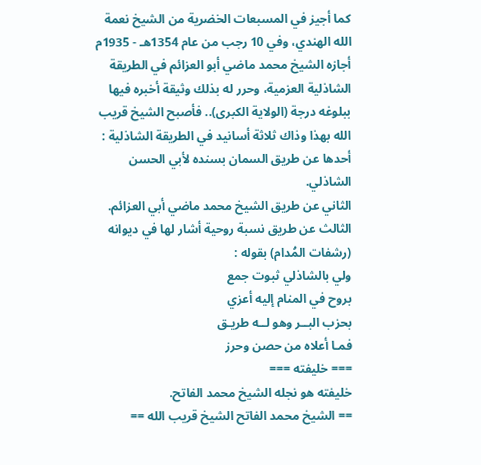كما أجيز في المسبعات الخضرية من الشيخ نعمة الله الهندي، وفي 10 رجب من عام 1354هـ - 1935م أجازه الشيخ محمد ماضي أبو العزائم في الطريقة الشاذلية العزمية، وحرر له بذلك وثيقة أخبره فيها ببلوغه درجة (الولاية الكبرى).. فأصبح الشيخ قريب الله بهذا وذاك ثلاثة أسانيد في الطريقة الشاذلية :
أحدها عن طريق السمان بسنده لأبي الحسن الشاذلي.
الثاني عن طريق الشيخ محمد ماضي أبي العزائم.
الثالث عن طريق نسبة روحية أشار لها في ديوانه (رشفات المُدام) بقوله :
ولي بالشاذلي ثبوت جمع
بروح في المنام إليه أعزي
بحزب البــر وهو لــه طريـق
فمـا أعلاه من حصن وحرز
=== خليفته ===
خليفته هو نجله الشيخ محمد الفاتح.
== الشيخ محمد الفاتح الشيخ قريب الله ==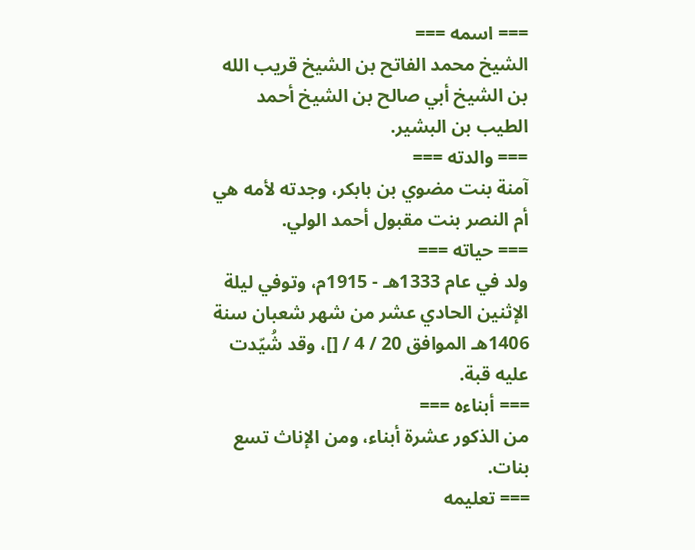=== اسمه ===
الشيخ محمد الفاتح بن الشيخ قريب الله بن الشيخ أبي صالح بن الشيخ أحمد الطيب بن البشير.
=== والدته ===
آمنة بنت مضوي بن بابكر، وجدته لأمه هي أم النصر بنت مقبول أحمد الولي.
=== حياته ===
ولد في عام 1333هـ - 1915م، وتوفي ليلة الإثنين الحادي عشر من شهر شعبان سنة 1406هـ الموافق 20 / 4 / []، وقد شُيّدت عليه قبة.
=== أبناءه ===
من الذكور عشرة أبناء، ومن الإناث تسع بنات.
=== تعليمه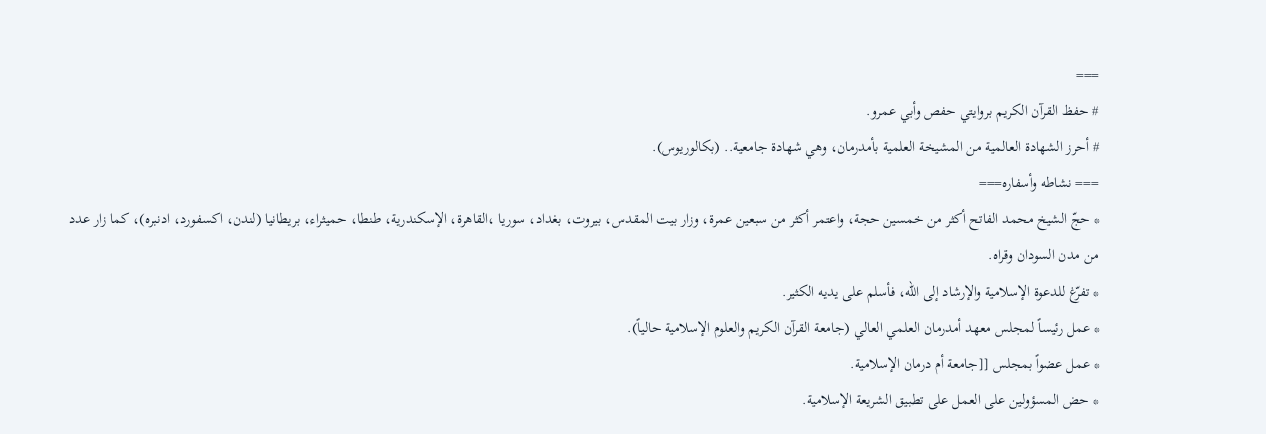===
# حفظ القرآن الكريم بروايتي حفص وأبي عمرو.
# أحرز الشهادة العالمية من المشيخة العلمية بأمدرمان، وهي شهادة جامعية.. (بكالوريوس).
=== نشاطه وأسفاره===
* حجّ الشيخ محمد الفاتح أكثر من خمسين حجة، واعتمر أكثر من سبعين عمرة، وزار بيت المقدس، بيروت، بغداد، سوريا ،القاهرة، الإسكندرية، طنطا، حميثراء، بريطانيا (لندن، اكسفورد، ادنبره)، كما زار عدد من مدن السودان وقراه.
* تفرّغ للدعوة الإسلامية والإرشاد إلى الله، فأسلم على يديه الكثير.
* عمل رئيساً لمجلس معهد أمدرمان العلمي العالي (جامعة القرآن الكريم والعلوم الإسلامية حالياً).
* عمل عضواً بمجلس [[جامعة أم درمان الإسلامية.
* حض المسؤولين على العمل على تطبيق الشريعة الإسلامية.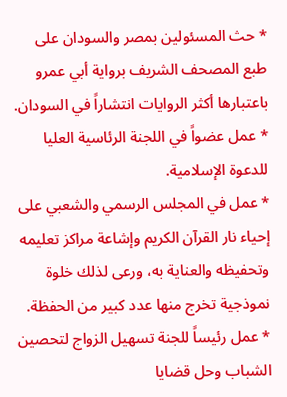* حث المسئولين بمصر والسودان على طبع المصحف الشريف برواية أبي عمرو باعتبارها أكثر الروايات انتشاراً في السودان.
* عمل عضواً في اللجنة الرئاسية العليا للدعوة الإسلامية.
* عمل في المجلس الرسمي والشعبي على إحياء نار القرآن الكريم وإشاعة مراكز تعليمه وتحفيظه والعناية به، ورعى لذلك خلوة نموذجية تخرج منها عدد كبير من الحفظة.
* عمل رئيساً للجنة تسهيل الزواج لتحصين الشباب وحل قضايا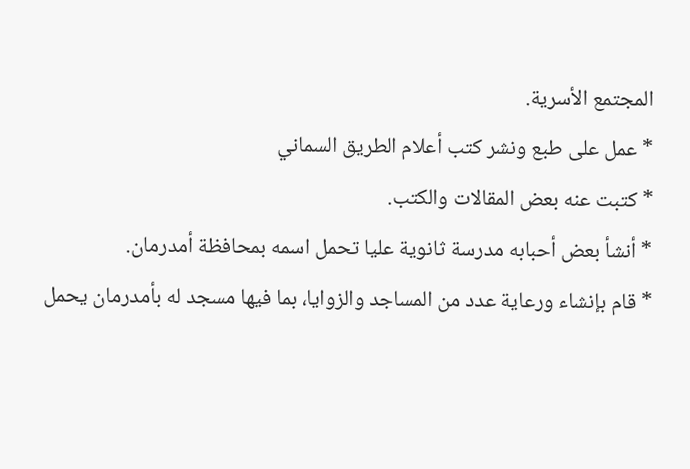المجتمع الأسرية.
* عمل على طبع ونشر كتب أعلام الطريق السماني
* كتبت عنه بعض المقالات والكتب.
* أنشأ بعض أحبابه مدرسة ثانوية عليا تحمل اسمه بمحافظة أمدرمان.
* قام بإنشاء ورعاية عدد من المساجد والزوايا، بما فيها مسجد له بأمدرمان يحمل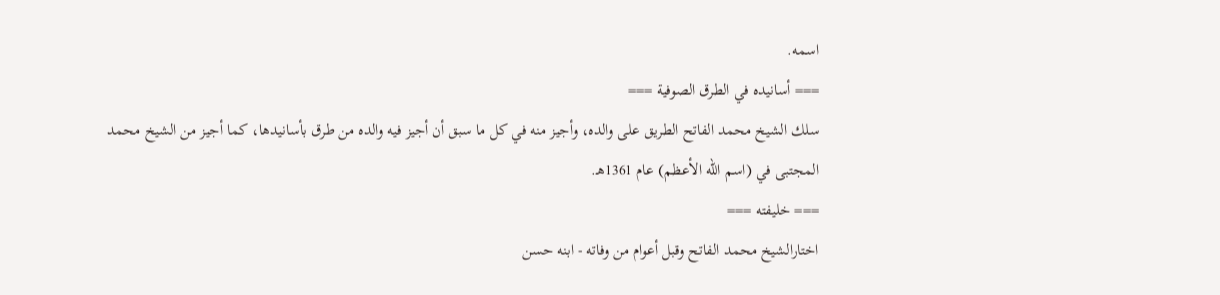اسمه.
=== أسانيده في الطرق الصوفية ===
سلك الشيخ محمد الفاتح الطريق على والده، وأجيز منه في كل ما سبق أن أجيز فيه والده من طرق بأسانيدها، كما أجيز من الشيخ محمد المجتبى في (اسم الله الأعظم) عام 1361هـ.
=== خليفته ===
اختارالشيخ محمد الفاتح وقبل أعوام من وفاته - ابنه حسن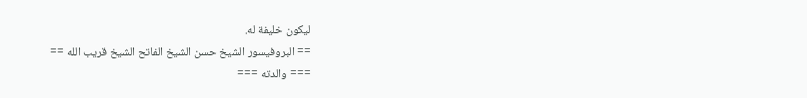ليكون خليفة له.
== البروفيسور الشيخ حسن الشيخ الفاتح الشيخ قريب الله ==
=== والدته ===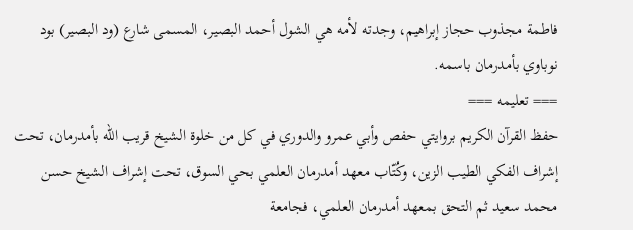فاطمة مجذوب حجاز إبراهيم، وجدته لأمه هي الشول أحمد البصير، المسمى شارع (ود البصير) بود نوباوي بأمدرمان باسمه.
=== تعليمه ===
حفظ القرآن الكريم بروايتي حفص وأبي عمرو والدوري في كل من خلوة الشيخ قريب الله بأمدرمان، تحت إشراف الفكي الطيب الزين، وكُتّاب معهد أمدرمان العلمي بحي السوق، تحت إشراف الشيخ حسن محمد سعيد ثم التحق بمعهد أمدرمان العلمي، فجامعة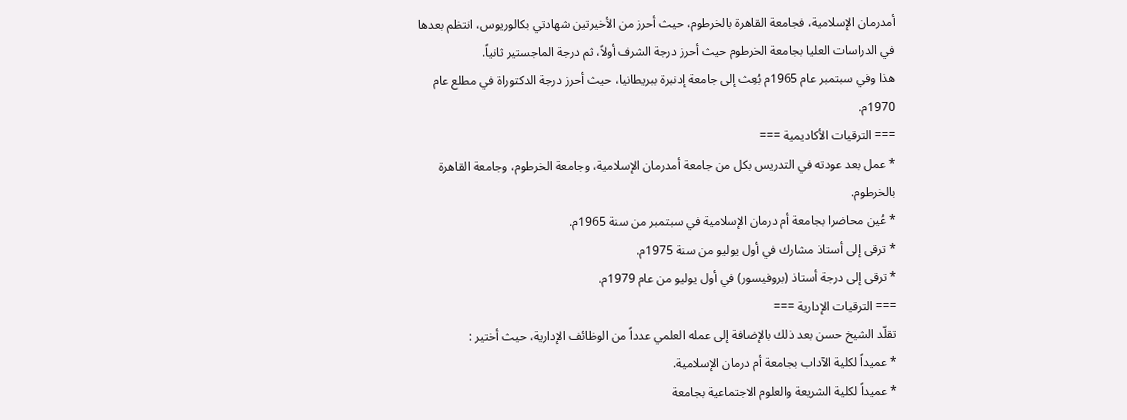أمدرمان الإسلامية، فجامعة القاهرة بالخرطوم، حيث أحرز من الأخيرتين شهادتي بكالوريوس، انتظم بعدها في الدراسات العليا بجامعة الخرطوم حيث أحرز درجة الشرف أولاً، ثم درجة الماجستير ثانياً.
هذا وفي سبتمبر عام 1965م بُعِث إلى جامعة إدنبرة ببريطانيا، حيث أحرز درجة الدكتوراة في مطلع عام 1970م.
=== الترقيات الأكاديمية ===
* عمل بعد عودته في التدريس بكل من جامعة أمدرمان الإسلامية، وجامعة الخرطوم، وجامعة القاهرة بالخرطوم.
* عُين محاضرا بجامعة أم درمان الإسلامية في سبتمبر من سنة 1965م.
* ترقى إلى أستاذ مشارك في أول يوليو من سنة 1975م.
* ترقى إلى درجة أستاذ (بروفيسور) في أول يوليو من عام 1979م.
=== الترقيات الإدارية ===
تقلّد الشيخ حسن بعد ذلك بالإضافة إلى عمله العلمي عدداً من الوظائف الإدارية، حيث أختير :
* عميداً لكلية الآداب بجامعة أم درمان الإسلامية.
* عميداً لكلية الشريعة والعلوم الاجتماعية بجامعة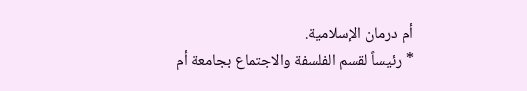أم درمان الإسلامية.
* رئيساً لقسم الفلسفة والاجتماع بجامعة أم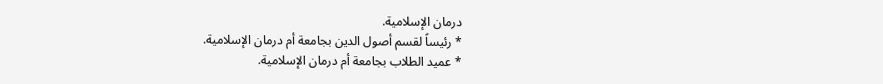درمان الإسلامية.
* رئيساً لقسم أصول الدين بجامعة أم درمان الإسلامية.
* عميد الطلاب بجامعة أم درمان الإسلامية.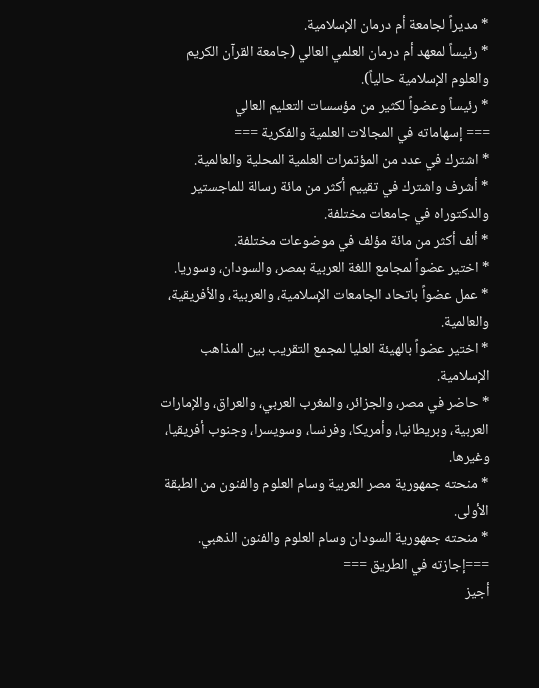* مديراً لجامعة أم درمان الإسلامية.
* رئيساً لمعهد أم درمان العلمي العالي (جامعة القرآن الكريم والعلوم الإسلامية حالياً).
* رئيساً وعضواً لكثير من مؤسسات التعليم العالي
=== إسهاماته في المجالات العلمية والفكرية ===
* اشترك في عدد من المؤتمرات العلمية المحلية والعالمية.
* أشرف واشترك في تقييم أكثر من مائة رسالة للماجستير والدكتوراه في جامعات مختلفة.
* ألف أكثر من مائة مؤلف في موضوعات مختلفة.
* اختير عضواً لمجامع اللغة العربية بمصر، والسودان، وسوريا.
* عمل عضواً باتحاد الجامعات الإسلامية، والعربية، والأفريقية، والعالمية.
* اختير عضواً بالهيئة العليا لمجمع التقريب بين المذاهب الإسلامية.
* حاضر في مصر، والجزائر، والمغرب العربي، والعراق، والإمارات العربية، وبريطانيا، وأمريكا، وفرنسا، وسويسرا، وجنوب أفريقيا، وغيرها.
* منحته جمهورية مصر العربية وسام العلوم والفنون من الطبقة الأولى.
* منحته جمهورية السودان وسام العلوم والفنون الذهبي.
===إجازته في الطريق ===
أجيز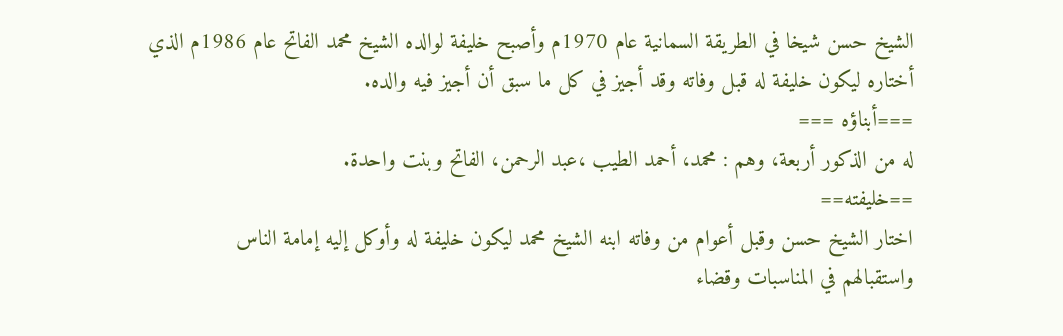الشيخ حسن شيخا في الطريقة السمانية عام 1970م وأصبح خليفة لوالده الشيخ محمد الفاتح عام 1986م الذي أختاره ليكون خليفة له قبل وفاته وقد أجيز في كل ما سبق أن أجيز فيه والده.
===أبناؤه ===
له من الذكور أربعة، وهم : محمد، أحمد الطيب ،عبد الرحمن، الفاتح وبنت واحدة.
==خليفته==
اختار الشيخ حسن وقبل أعوام من وفاته ابنه الشيخ محمد ليكون خليفة له وأوكل إليه إمامة الناس
واستقبالهم في المناسبات وقضاء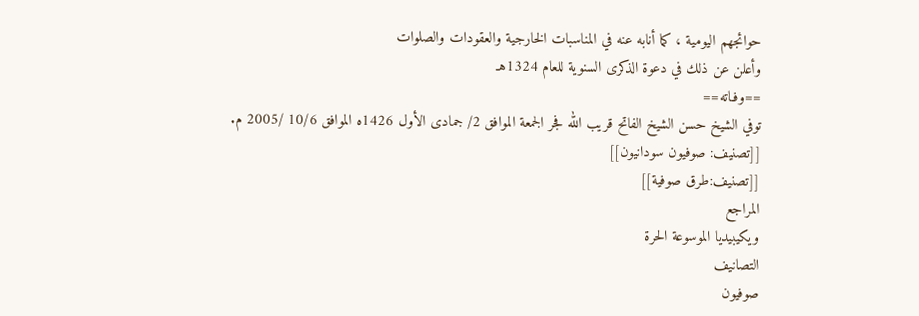حوائجهم اليومية ، كما أنابه عنه في المناسبات الخارجية والعقودات والصلوات
وأعلن عن ذلك في دعوة الذكرى السنوية للعام 1324هـ
==وفـاته==
توفي الشيخ حسن الشيخ الفاتح قريب الله فجر الجمعة الموافق 2/ جمادى الأول 1426ه الموافق 10/6 /2005 م.
[[تصنيف: صوفيون سودانيون]]
[[تصنيف:طرق صوفية]]
المراجع
ويكيبيديا الموسوعة الحرة
التصانيف
صوفيون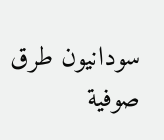سودانيون طرق صوفية